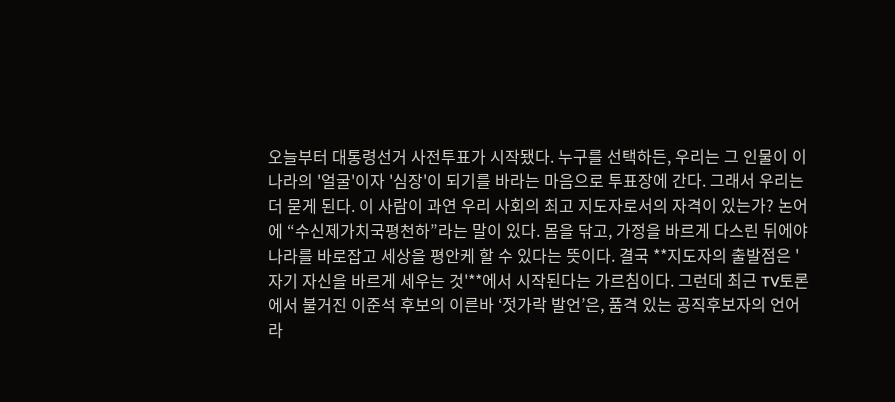오늘부터 대통령선거 사전투표가 시작됐다. 누구를 선택하든, 우리는 그 인물이 이 나라의 '얼굴'이자 '심장'이 되기를 바라는 마음으로 투표장에 간다. 그래서 우리는 더 묻게 된다. 이 사람이 과연 우리 사회의 최고 지도자로서의 자격이 있는가? 논어에 “수신제가치국평천하”라는 말이 있다. 몸을 닦고, 가정을 바르게 다스린 뒤에야 나라를 바로잡고 세상을 평안케 할 수 있다는 뜻이다. 결국 **지도자의 출발점은 '자기 자신을 바르게 세우는 것'**에서 시작된다는 가르침이다. 그런데 최근 TV토론에서 불거진 이준석 후보의 이른바 ‘젓가락 발언’은, 품격 있는 공직후보자의 언어라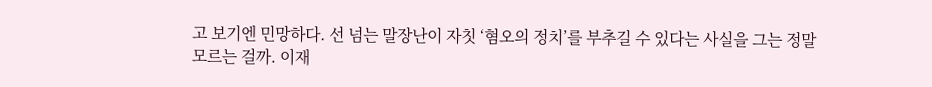고 보기엔 민망하다. 선 넘는 말장난이 자칫 ‘혐오의 정치’를 부추길 수 있다는 사실을 그는 정말 모르는 걸까. 이재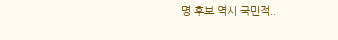명 후보 역시 국민적..